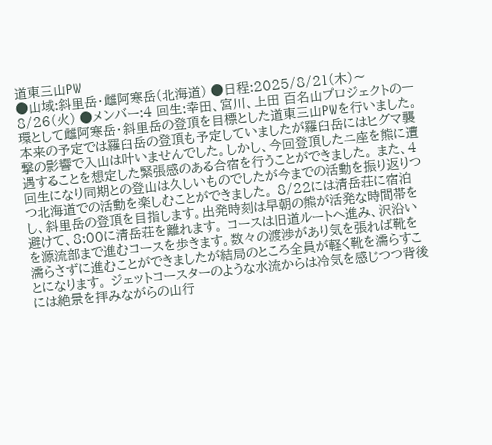道東三山PW
●山域:斜里岳・雌阿寒岳(北海道) ●日程:2025/8/21(木)〜8/26(火) ●メンバー:4 回生:幸田、宮川、上田 百名山プロジェクトの一環として雌阿寒岳・斜里岳の登頂を目標とした道東三山PWを行いました。本来の予定では羅臼岳の登頂も予定していましたが羅臼岳にはヒグマ襲撃の影響で入山は叶いませんでした。しかし、今回登頂したニ座を熊に遭遇することを想定した緊張感のある合宿を行うことができました。 また、4回生になり同期との登山は久しいものでしたが今までの活動を振り返りつつ北海道での活動を楽しむことができました。 8/22には清岳荘に宿泊し、斜里岳の登頂を目指します。出発時刻は早朝の熊が活発な時間帯を避けて、8:00に清岳荘を離れます。 コースは旧道ルートへ進み、沢沿いを源流部まで進むコースを歩きます。数々の渡渉があり気を張れば靴を濡らさずに進むことができましたが結局のところ全員が軽く靴を濡らすことになります。 ジェットコースターのような水流からは冷気を感じつつ背後には絶景を拝みながらの山行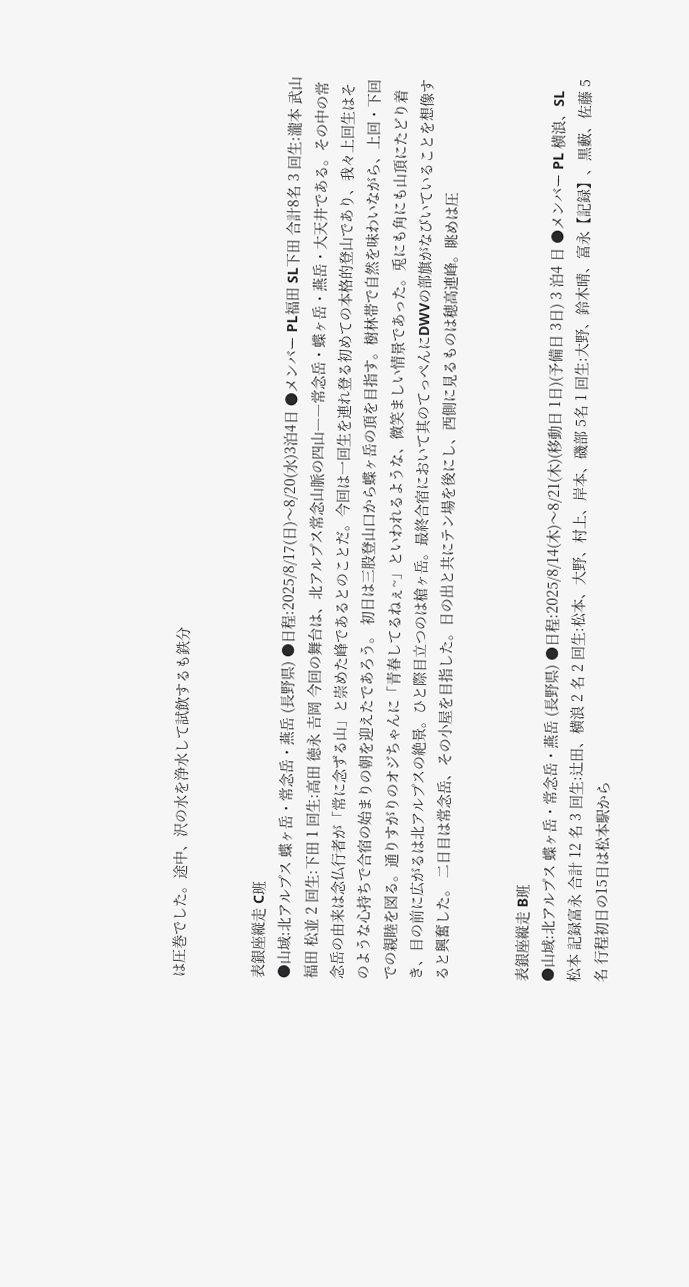は圧巻でした。途中、沢の水を浄水して試飲するも鉄分


表銀座縦走 C班
●山域:北アルプス 蝶ヶ岳・常念岳・燕岳 (長野県) ●日程:2025/8/17(日)〜8/20(水)3泊4日 ●メンバー PL福田 SL下田 合計8名 3 回生:瀧本 武山 福田 松並 2 回生:下田 1 回生:高田 徳永 𠮷岡 今回の舞台は、北アルプス常念山脈の四山――常念岳・蝶ヶ岳・燕岳・大天井である。その中の常念岳の由来は念仏行者が「常に念ずる山」と崇めた峰であるとのことだ。今回は一回生を連れ登る初めての本格的登山であり、我々上回生はそのような心持ちで合宿の始まりの朝を迎えたであろう。 初日は三股登山口から蝶ヶ岳の頂を目指す。樹林帯で自然を味わいながら、上回・下回での親睦を図る。通りすがりのオジちゃんに「青春してるねぇ~」といわれるような、微笑ましい情景であった。兎にも角にも山頂にたどり着き、目の前に広がるは北アルプスの絶景。ひと際目立つのは槍ヶ岳。最終合宿において其のてっぺんにDWVの部旗がなびいていることを想像すると興奮した。 二日目は常念岳、その小屋を目指した。日の出と共にテン場を後にし、西側に見るものは穂高連峰。眺めは圧


表銀座縦走 B班
●山域:北アルプス 蝶ヶ岳・常念岳・燕岳 (長野県) ●日程:2025/8/14(木)〜8/21(木)(移動日 1日)(予備日 3日) 3 泊4 日 ●メンバー PL 横浪、SL 松本 記録富永 合計 12 名 3 回生:辻田、横浪 2 名 2 回生:松本、大野、村上、岸本、磯部 5名 1 回生:大野、鈴木晴、富永【記録】、黒藪、佐藤 5名 行程初日の15日は松本駅から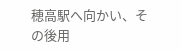穂高駅へ向かい、その後用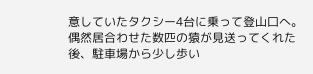意していたタクシー4台に乗って登山口へ。偶然居合わせた数匹の猿が見送ってくれた後、駐車場から少し歩い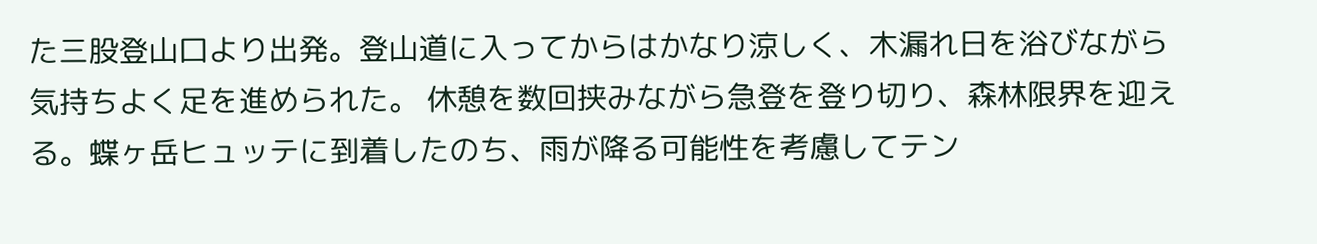た三股登山口より出発。登山道に入ってからはかなり涼しく、木漏れ日を浴びながら気持ちよく足を進められた。 休憩を数回挟みながら急登を登り切り、森林限界を迎える。蝶ヶ岳ヒュッテに到着したのち、雨が降る可能性を考慮してテン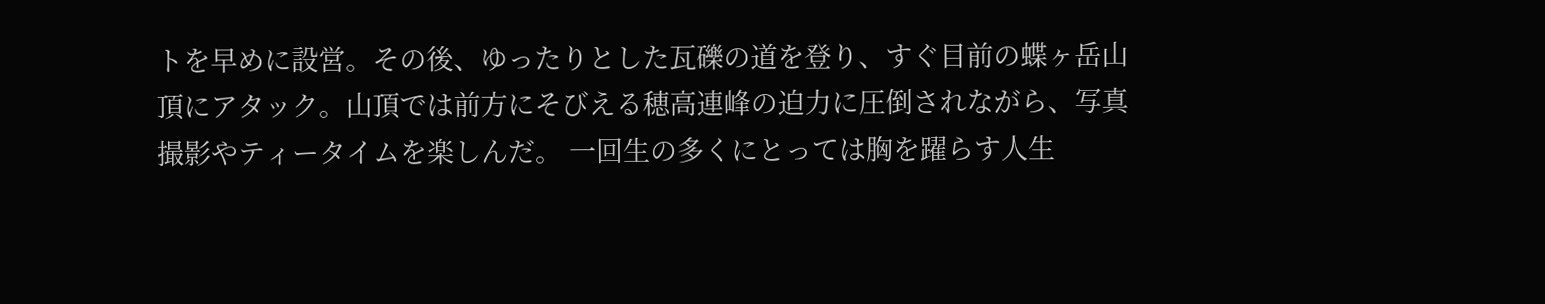トを早めに設営。その後、ゆったりとした瓦礫の道を登り、すぐ目前の蝶ヶ岳山頂にアタック。山頂では前方にそびえる穂高連峰の迫力に圧倒されながら、写真撮影やティータイムを楽しんだ。 一回生の多くにとっては胸を躍らす人生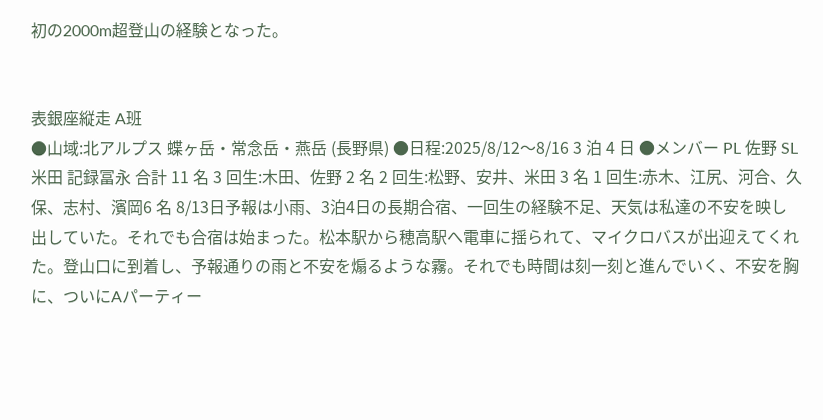初の2000m超登山の経験となった。


表銀座縦走 A班
●山域:北アルプス 蝶ヶ岳・常念岳・燕岳 (長野県) ●日程:2025/8/12〜8/16 3 泊 4 日 ●メンバー PL 佐野 SL 米田 記録冨永 合計 11 名 3 回生:木田、佐野 2 名 2 回生:松野、安井、米田 3 名 1 回生:赤木、江尻、河合、久保、志村、濱岡6 名 8/13日予報は小雨、3泊4日の長期合宿、一回生の経験不足、天気は私達の不安を映し出していた。それでも合宿は始まった。松本駅から穂高駅へ電車に揺られて、マイクロバスが出迎えてくれた。登山口に到着し、予報通りの雨と不安を煽るような霧。それでも時間は刻一刻と進んでいく、不安を胸に、ついにAパーティー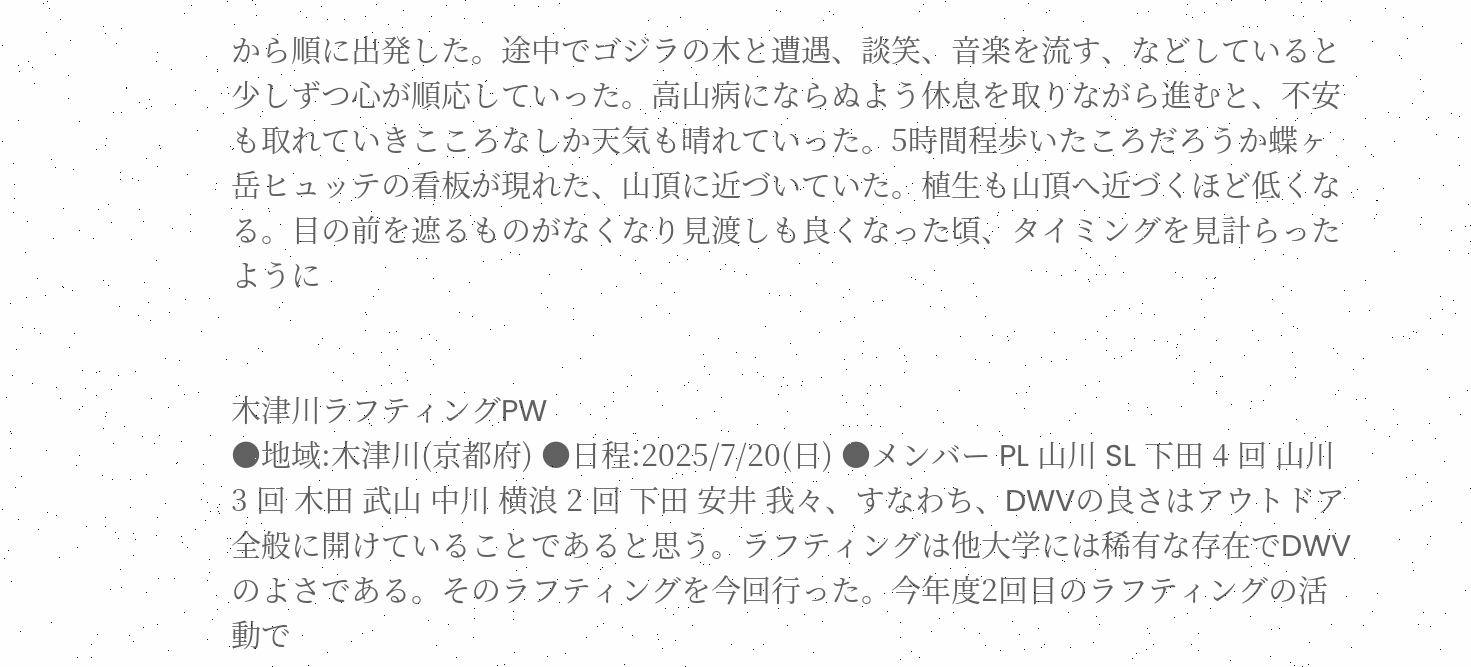から順に出発した。途中でゴジラの木と遭遇、談笑、音楽を流す、などしていると少しずつ心が順応していった。高山病にならぬよう休息を取りながら進むと、不安も取れていきこころなしか天気も晴れていった。5時間程歩いたころだろうか蝶ヶ岳ヒュッテの看板が現れた、山頂に近づいていた。植生も山頂へ近づくほど低くなる。目の前を遮るものがなくなり見渡しも良くなった頃、タイミングを見計らったように


木津川ラフティングPW
●地域:木津川(京都府) ●日程:2025/7/20(日) ●メンバー PL 山川 SL 下田 4 回 山川 3 回 木田 武山 中川 横浪 2 回 下田 安井 我々、すなわち、DWVの良さはアウトドア全般に開けていることであると思う。ラフティングは他大学には稀有な存在でDWVのよさである。そのラフティングを今回行った。今年度2回目のラフティングの活動で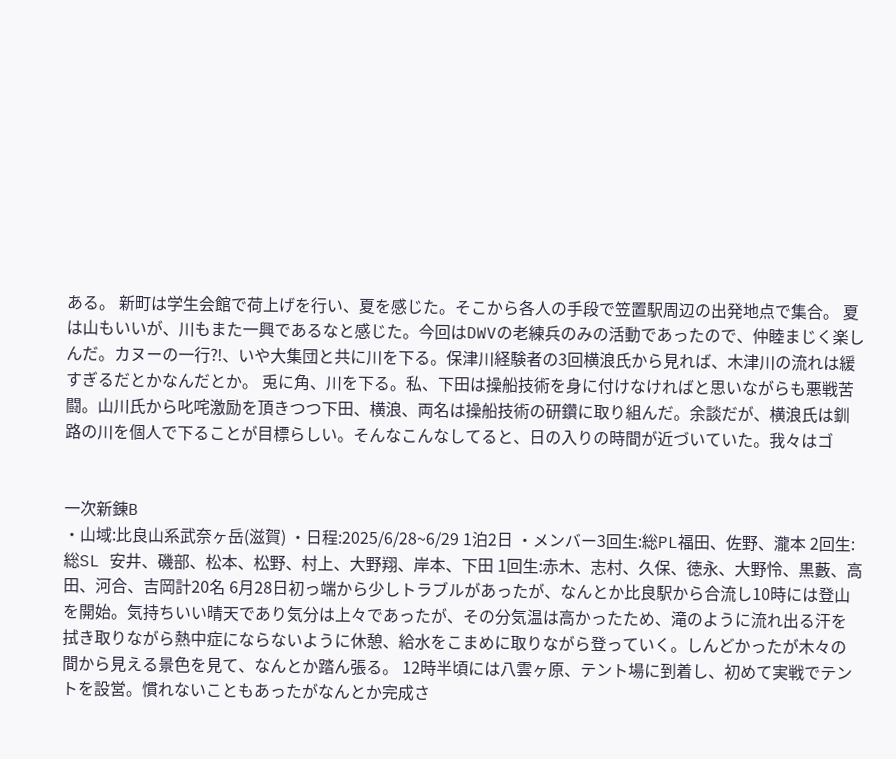ある。 新町は学生会館で荷上げを行い、夏を感じた。そこから各人の手段で笠置駅周辺の出発地点で集合。 夏は山もいいが、川もまた一興であるなと感じた。今回はDWVの老練兵のみの活動であったので、仲睦まじく楽しんだ。カヌーの一行⁈、いや大集団と共に川を下る。保津川経験者の3回横浪氏から見れば、木津川の流れは緩すぎるだとかなんだとか。 兎に角、川を下る。私、下田は操船技術を身に付けなければと思いながらも悪戦苦闘。山川氏から叱咤激励を頂きつつ下田、横浪、両名は操船技術の研鑽に取り組んだ。余談だが、横浪氏は釧路の川を個人で下ることが目標らしい。そんなこんなしてると、日の入りの時間が近づいていた。我々はゴ


一次新錬B
・山域:比良山系武奈ヶ岳(滋賀) ・日程:2025/6/28~6/29 1泊2日 ・メンバー3回生:総PL福田、佐野、瀧本 2回生:総SL 安井、磯部、松本、松野、村上、大野翔、岸本、下田 1回生:赤木、志村、久保、徳永、大野怜、黒藪、高田、河合、吉岡計20名 6月28日初っ端から少しトラブルがあったが、なんとか比良駅から合流し10時には登山を開始。気持ちいい晴天であり気分は上々であったが、その分気温は高かったため、滝のように流れ出る汗を拭き取りながら熱中症にならないように休憩、給水をこまめに取りながら登っていく。しんどかったが木々の間から見える景色を見て、なんとか踏ん張る。 12時半頃には八雲ヶ原、テント場に到着し、初めて実戦でテントを設営。慣れないこともあったがなんとか完成さ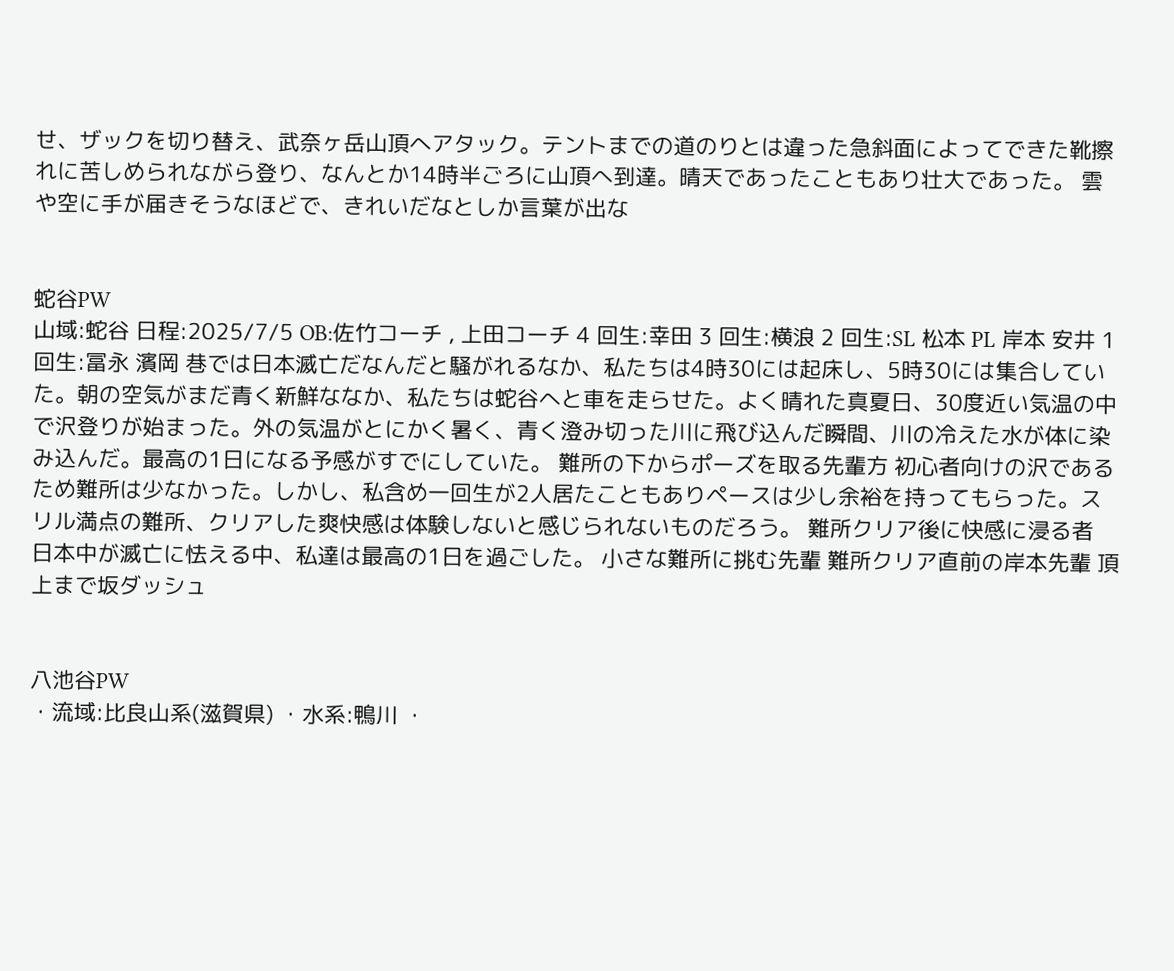せ、ザックを切り替え、武奈ヶ岳山頂へアタック。テントまでの道のりとは違った急斜面によってできた靴擦れに苦しめられながら登り、なんとか14時半ごろに山頂へ到達。晴天であったこともあり壮大であった。 雲や空に手が届きそうなほどで、きれいだなとしか言葉が出な


蛇谷PW
山域:蛇谷 日程:2025/7/5 OB:佐竹コーチ , 上田コーチ 4 回生:幸田 3 回生:横浪 2 回生:SL 松本 PL 岸本 安井 1 回生:冨永 濱岡 巷では日本滅亡だなんだと騒がれるなか、私たちは4時30には起床し、5時30には集合していた。朝の空気がまだ青く新鮮ななか、私たちは蛇谷へと車を走らせた。よく晴れた真夏日、30度近い気温の中で沢登りが始まった。外の気温がとにかく暑く、青く澄み切った川に飛び込んだ瞬間、川の冷えた水が体に染み込んだ。最高の1日になる予感がすでにしていた。 難所の下からポーズを取る先輩方 初心者向けの沢であるため難所は少なかった。しかし、私含め一回生が2人居たこともありペースは少し余裕を持ってもらった。スリル満点の難所、クリアした爽快感は体験しないと感じられないものだろう。 難所クリア後に快感に浸る者 日本中が滅亡に怯える中、私達は最高の1日を過ごした。 小さな難所に挑む先輩 難所クリア直前の岸本先輩 頂上まで坂ダッシュ


八池谷PW
・流域:比良山系(滋賀県) ・水系:鴨川 ・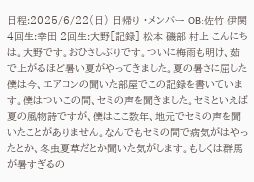日程:2025/6/22(日) 日帰り ・メンバー OB:佐竹 伊関 4回生:幸田 2回生:大野[記録] 松本 磯部 村上 こんにちは。大野です。おひさしぶりです。ついに梅雨も明け、茹で上がるほど暑い夏がやってきました。夏の暑さに屈した僕は今、エアコンの聞いた部屋でこの記録を書いています。僕はついこの間、セミの声を聞きました。セミといえば夏の風物詩ですが、僕はここ数年、地元でセミの声を聞いたことがありません。なんでもセミの間で病気がはやったとか、冬虫夏草だとか聞いた気がします。もしくは群馬が暑すぎるの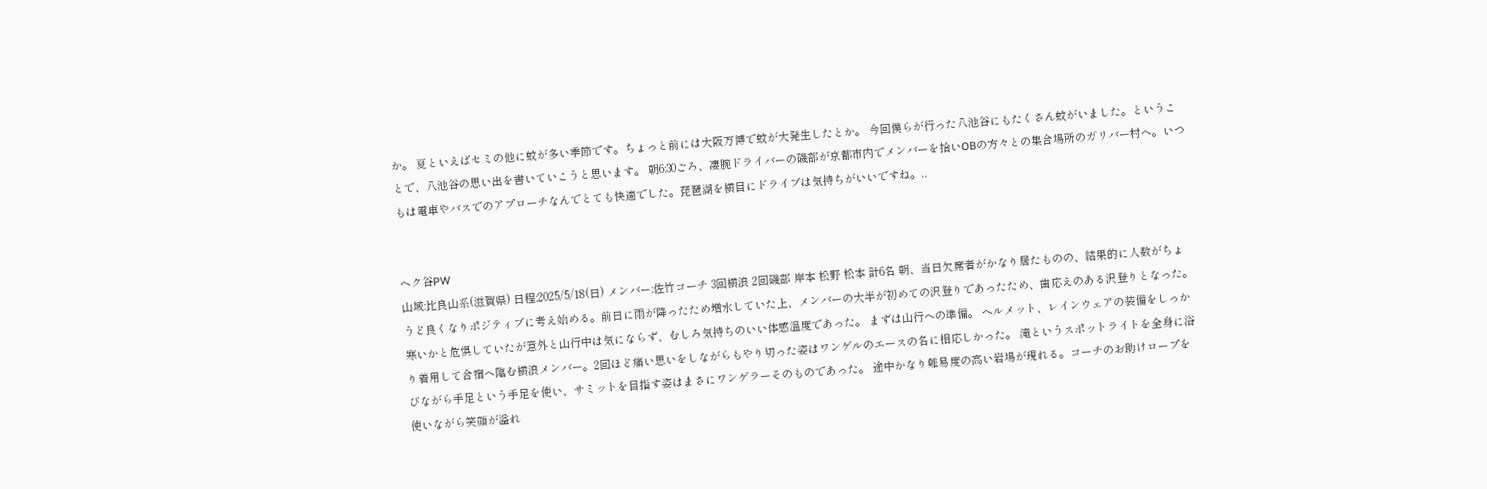か。 夏といえばセミの他に蚊が多い季節です。ちょっと前には大阪万博で蚊が大発生したとか。 今回僕らが行った八池谷にもたくさん蚊がいました。ということで、八池谷の思い出を書いていこうと思います。 朝6:30ごろ、凄腕ドライバーの磯部が京都市内でメンバーを拾いOBの方々との集合場所のガリバー村へ。いつもは電車やバスでのアプローチなんでとても快適でした。琵琶湖を横目にドライブは気持ちがいいですね。..


ヘク谷PW
山域:比良山系(滋賀県) 日程:2025/5/18(日) メンバー:佐竹コーチ 3回横浪 2回磯部 岸本 松野 松本 計6名 朝、当日欠席者がかなり居たものの、結果的に人数がちょうど良くなりポジティブに考え始める。前日に雨が降ったため増水していた上、メンバーの大半が初めての沢登りであったため、歯応えのある沢登りとなった。寒いかと危惧していたが意外と山行中は気にならず、むしろ気持ちのいい体感温度であった。 まずは山行への準備。 ヘルメット、レインウェアの装備をしっかり着用して合宿へ臨む横浪メンバー。2回ほど痛い思いをしながらもやり切った姿はワンゲルのエースの名に相応しかった。 滝というスポットライトを全身に浴びながら手足という手足を使い、サミットを目指す姿はまさにワンゲラーそのものであった。 途中かなり難易度の高い岩場が現れる。コーチのお助けロープを使いながら笑顔が溢れ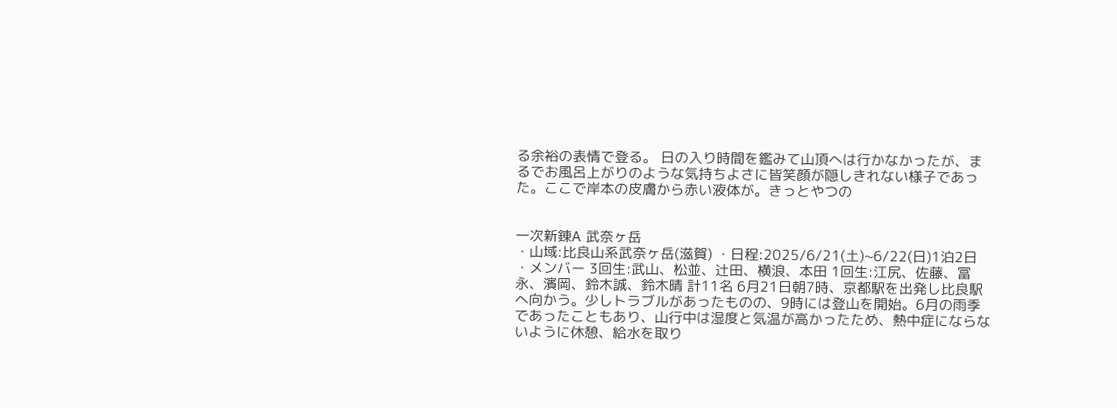る余裕の表情で登る。 日の入り時間を鑑みて山頂へは行かなかったが、まるでお風呂上がりのような気持ちよさに皆笑顔が隠しきれない様子であった。ここで岸本の皮膚から赤い液体が。きっとやつの


一次新錬A 武奈ヶ岳
・山域:比良山系武奈ヶ岳(滋賀) ・日程:2025/6/21(土)~6/22(日)1泊2日 ・メンバー 3回生:武山、松並、辻田、横浪、本田 1回生:江尻、佐藤、冨永、濱岡、鈴木誠、鈴木晴 計11名 6月21日朝7時、京都駅を出発し比良駅へ向かう。少しトラブルがあったものの、9時には登山を開始。6月の雨季であったこともあり、山行中は湿度と気温が高かったため、熱中症にならないように休憩、給水を取り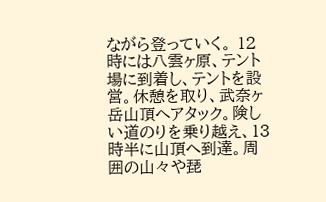ながら登っていく。 12時には八雲ヶ原、テント場に到着し、テントを設営。休憩を取り、武奈ヶ岳山頂へアタック。険しい道のりを乗り越え、13時半に山頂へ到達。周囲の山々や琵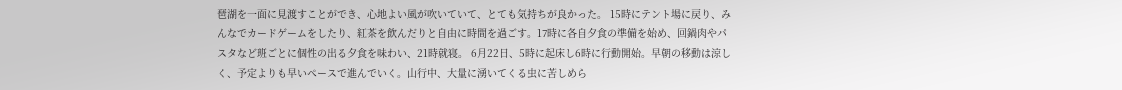琶湖を一面に見渡すことができ、心地よい風が吹いていて、とても気持ちが良かった。 15時にテント場に戻り、みんなでカードゲームをしたり、紅茶を飲んだりと自由に時間を過ごす。17時に各自夕食の準備を始め、回鍋肉やパスタなど班ごとに個性の出る夕食を味わい、21時就寝。 6月22日、5時に起床し6時に行動開始。早朝の移動は涼しく、予定よりも早いペースで進んでいく。山行中、大量に湧いてくる虫に苦しめら